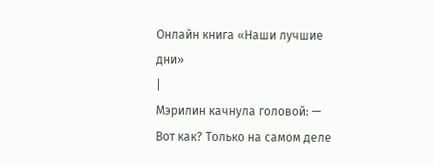Онлайн книга «Наши лучшие дни»
|
Мэрилин качнула головой: — Вот как? Только на самом деле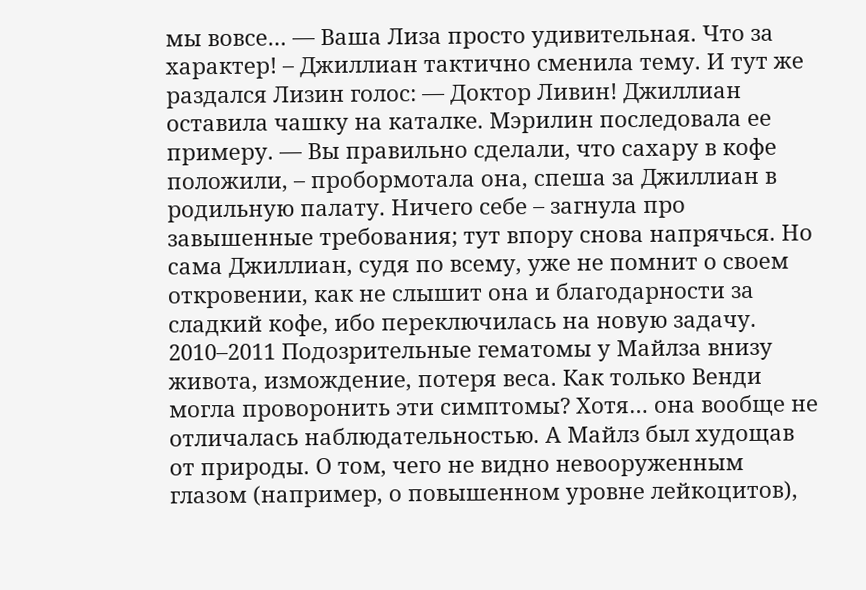мы вовсе… — Ваша Лиза просто удивительная. Что за характер! – Джиллиан тактично сменила тему. И тут же раздался Лизин голос: — Доктор Ливин! Джиллиан оставила чашку на каталке. Мэрилин последовала ее примеру. — Вы правильно сделали, что сахару в кофе положили, – пробормотала она, спеша за Джиллиан в родильную палату. Ничего себе – загнула про завышенные требования; тут впору снова напрячься. Но сама Джиллиан, судя по всему, уже не помнит о своем откровении, как не слышит она и благодарности за сладкий кофе, ибо переключилась на новую задачу. 2010–2011 Подозрительные гематомы у Майлза внизу живота, измождение, потеря веса. Как только Венди могла проворонить эти симптомы? Хотя… она вообще не отличалась наблюдательностью. А Майлз был худощав от природы. О том, чего не видно невооруженным глазом (например, о повышенном уровне лейкоцитов),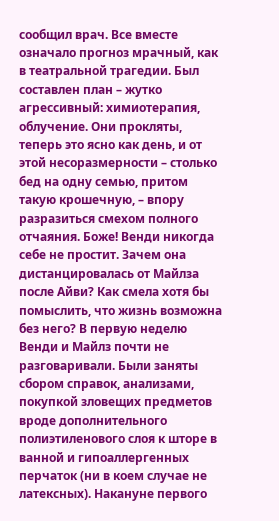сообщил врач. Все вместе означало прогноз мрачный, как в театральной трагедии. Был составлен план – жутко агрессивный: химиотерапия, облучение. Они прокляты, теперь это ясно как день, и от этой несоразмерности – столько бед на одну семью, притом такую крошечную, – впору разразиться смехом полного отчаяния. Боже! Венди никогда себе не простит. Зачем она дистанцировалась от Майлза после Айви? Как смела хотя бы помыслить, что жизнь возможна без него? В первую неделю Венди и Майлз почти не разговаривали. Были заняты сбором справок, анализами, покупкой зловещих предметов вроде дополнительного полиэтиленового слоя к шторе в ванной и гипоаллергенных перчаток (ни в коем случае не латексных). Накануне первого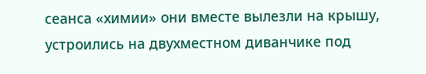сеанса «химии» они вместе вылезли на крышу, устроились на двухместном диванчике под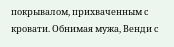покрывалом, прихваченным с кровати. Обнимая мужа, Венди с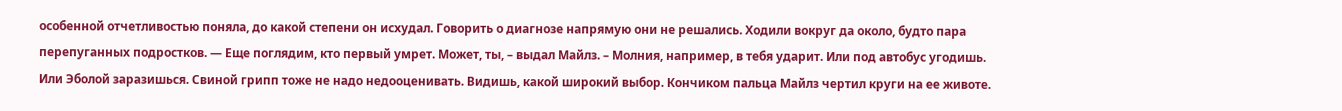особенной отчетливостью поняла, до какой степени он исхудал. Говорить о диагнозе напрямую они не решались. Ходили вокруг да около, будто пара перепуганных подростков. — Еще поглядим, кто первый умрет. Может, ты, – выдал Майлз. – Молния, например, в тебя ударит. Или под автобус угодишь. Или Эболой заразишься. Свиной грипп тоже не надо недооценивать. Видишь, какой широкий выбор. Кончиком пальца Майлз чертил круги на ее животе.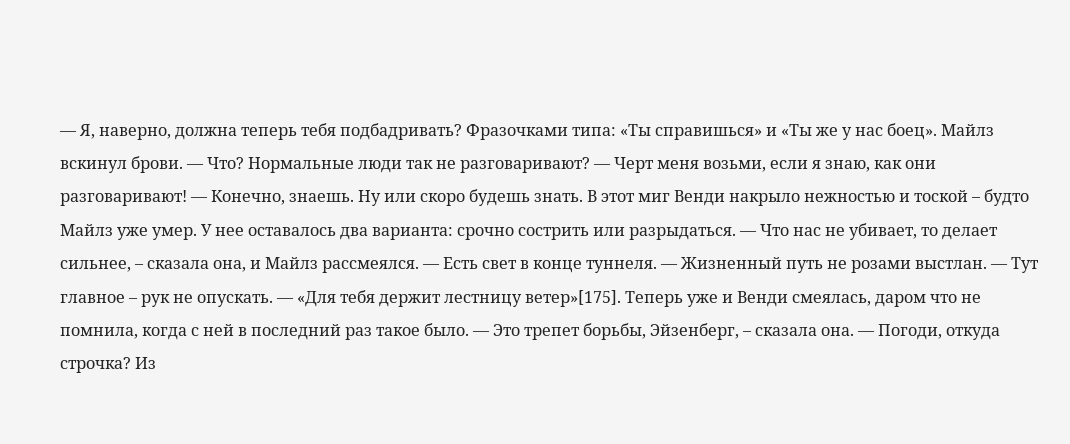— Я, наверно, должна теперь тебя подбадривать? Фразочками типа: «Ты справишься» и «Ты же у нас боец». Майлз вскинул брови. — Что? Нормальные люди так не разговаривают? — Черт меня возьми, если я знаю, как они разговаривают! — Конечно, знаешь. Ну или скоро будешь знать. В этот миг Венди накрыло нежностью и тоской – будто Майлз уже умер. У нее оставалось два варианта: срочно сострить или разрыдаться. — Что нас не убивает, то делает сильнее, – сказала она, и Майлз рассмеялся. — Есть свет в конце туннеля. — Жизненный путь не розами выстлан. — Тут главное – рук не опускать. — «Для тебя держит лестницу ветер»[175]. Теперь уже и Венди смеялась, даром что не помнила, когда с ней в последний раз такое было. — Это трепет борьбы, Эйзенберг, – сказала она. — Погоди, откуда строчка? Из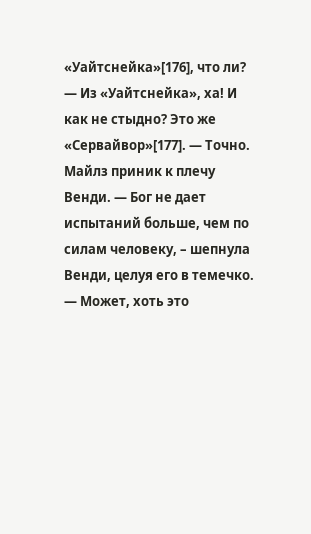«Уайтснейка»[176], что ли? — Из «Уайтснейка», ха! И как не стыдно? Это же «Сервайвор»[177]. — Точно. Майлз приник к плечу Венди. — Бог не дает испытаний больше, чем по силам человеку, – шепнула Венди, целуя его в темечко. — Может, хоть это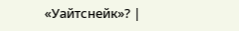«Уайтснейк»? |